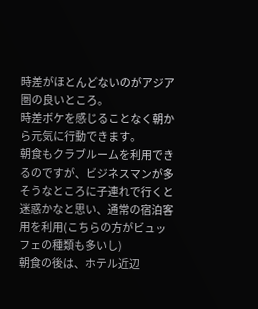時差がほとんどないのがアジア圏の良いところ。
時差ボケを感じることなく朝から元気に行動できます。
朝食もクラブルームを利用できるのですが、ビジネスマンが多そうなところに子連れで行くと
迷惑かなと思い、通常の宿泊客用を利用(こちらの方がビュッフェの種類も多いし)
朝食の後は、ホテル近辺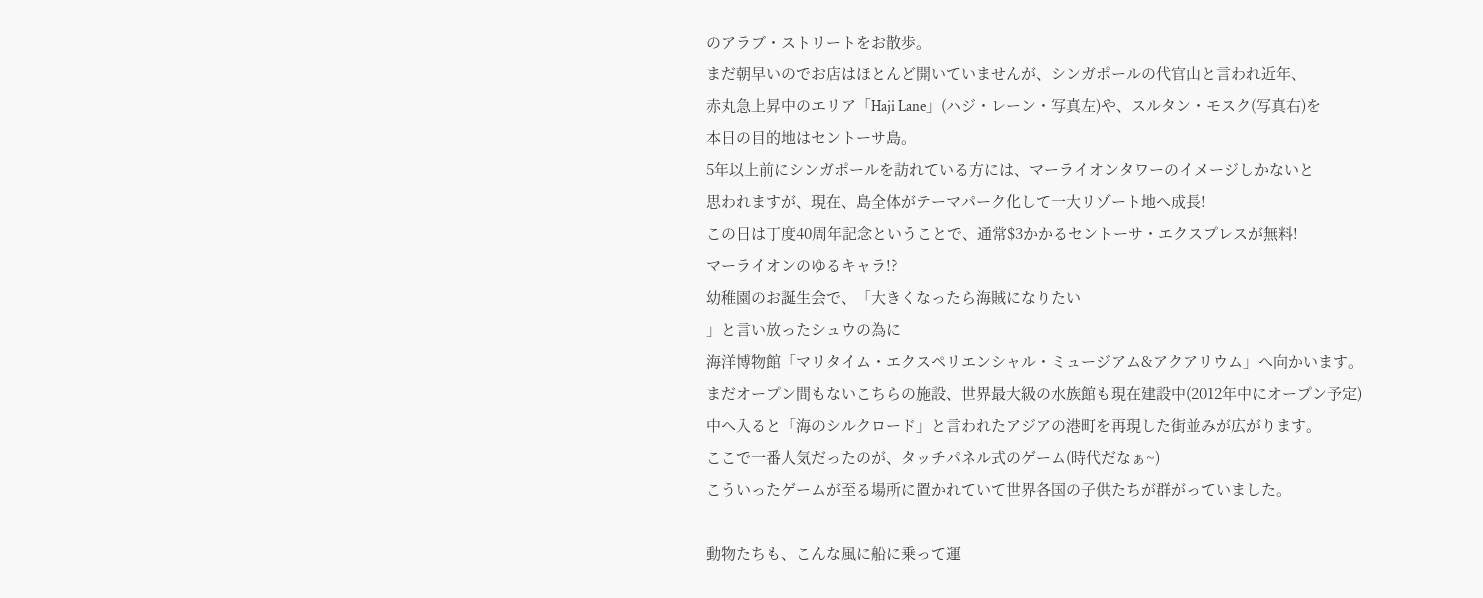のアラブ・ストリートをお散歩。
まだ朝早いのでお店はほとんど開いていませんが、シンガポールの代官山と言われ近年、
赤丸急上昇中のエリア「Haji Lane」(ハジ・レーン・写真左)や、スルタン・モスク(写真右)を
本日の目的地はセントーサ島。
5年以上前にシンガポールを訪れている方には、マーライオンタワーのイメージしかないと
思われますが、現在、島全体がテーマパーク化して一大リゾート地へ成長!
この日は丁度40周年記念ということで、通常$3かかるセントーサ・エクスプレスが無料!
マーライオンのゆるキャラ!?
幼稚園のお誕生会で、「大きくなったら海賊になりたい
」と言い放ったシュウの為に
海洋博物館「マリタイム・エクスペリエンシャル・ミュージアム&アクアリウム」へ向かいます。
まだオープン間もないこちらの施設、世界最大級の水族館も現在建設中(2012年中にオープン予定)
中へ入ると「海のシルクロード」と言われたアジアの港町を再現した街並みが広がります。
ここで一番人気だったのが、タッチパネル式のゲーム(時代だなぁ~)
こういったゲームが至る場所に置かれていて世界各国の子供たちが群がっていました。

動物たちも、こんな風に船に乗って運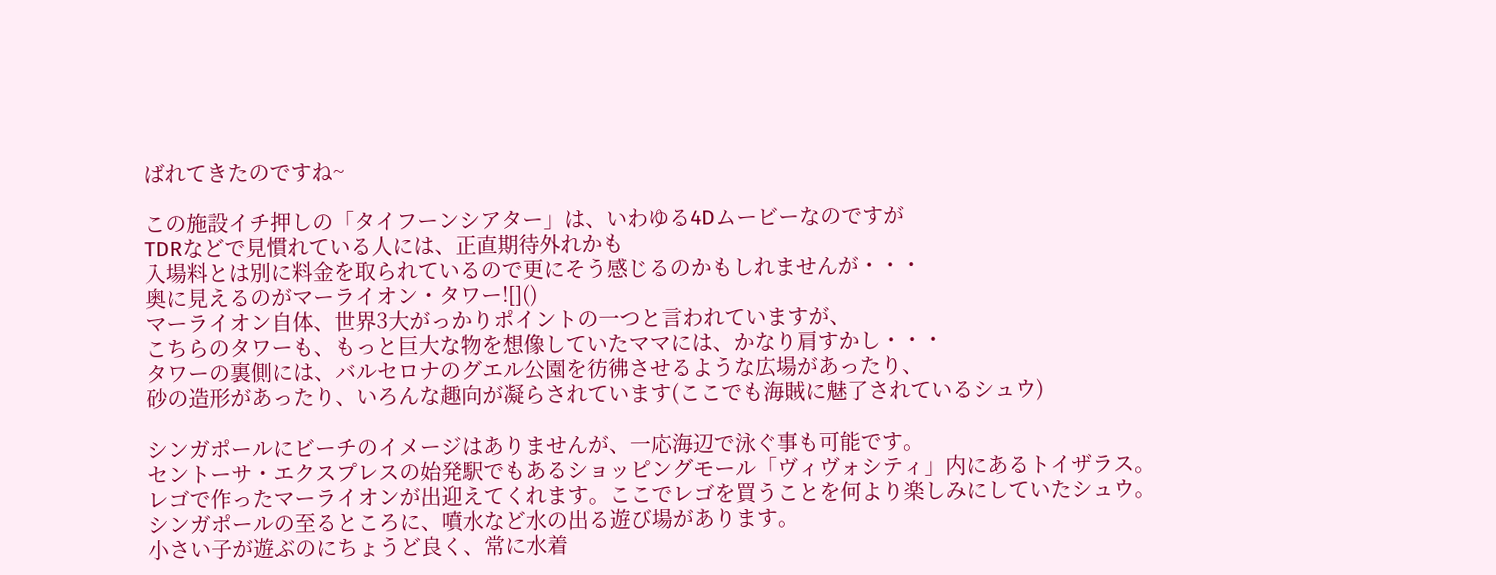ばれてきたのですね~

この施設イチ押しの「タイフーンシアター」は、いわゆる4Dムービーなのですが
TDRなどで見慣れている人には、正直期待外れかも
入場料とは別に料金を取られているので更にそう感じるのかもしれませんが・・・
奥に見えるのがマーライオン・タワー![]()
マーライオン自体、世界3大がっかりポイントの一つと言われていますが、
こちらのタワーも、もっと巨大な物を想像していたママには、かなり肩すかし・・・
タワーの裏側には、バルセロナのグエル公園を彷彿させるような広場があったり、
砂の造形があったり、いろんな趣向が凝らされています(ここでも海賊に魅了されているシュウ)

シンガポールにビーチのイメージはありませんが、一応海辺で泳ぐ事も可能です。
セントーサ・エクスプレスの始発駅でもあるショッピングモール「ヴィヴォシティ」内にあるトイザラス。
レゴで作ったマーライオンが出迎えてくれます。ここでレゴを買うことを何より楽しみにしていたシュウ。
シンガポールの至るところに、噴水など水の出る遊び場があります。
小さい子が遊ぶのにちょうど良く、常に水着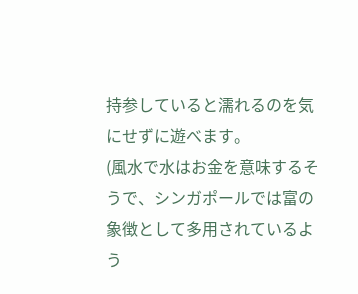持参していると濡れるのを気にせずに遊べます。
(風水で水はお金を意味するそうで、シンガポールでは富の象徴として多用されているよう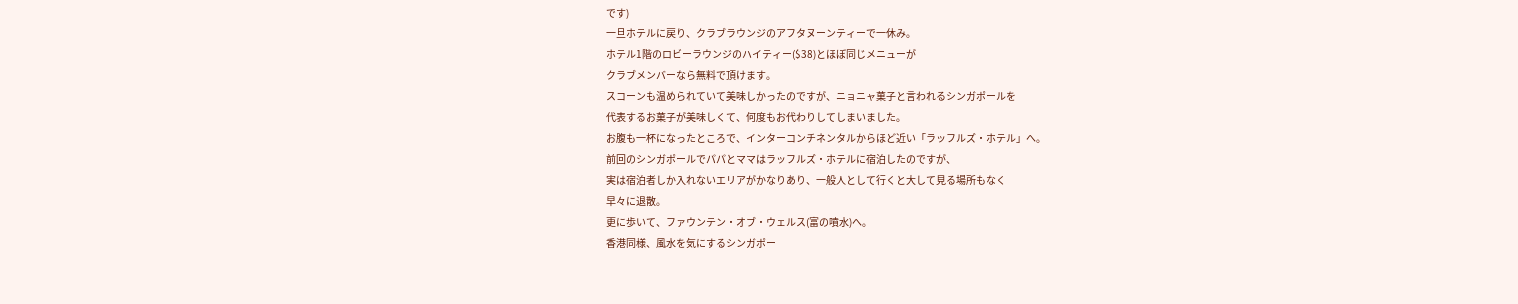です)
一旦ホテルに戻り、クラブラウンジのアフタヌーンティーで一休み。
ホテル1階のロビーラウンジのハイティー($38)とほぼ同じメニューが
クラブメンバーなら無料で頂けます。
スコーンも温められていて美味しかったのですが、ニョニャ菓子と言われるシンガポールを
代表するお菓子が美味しくて、何度もお代わりしてしまいました。
お腹も一杯になったところで、インターコンチネンタルからほど近い「ラッフルズ・ホテル」へ。
前回のシンガポールでパパとママはラッフルズ・ホテルに宿泊したのですが、
実は宿泊者しか入れないエリアがかなりあり、一般人として行くと大して見る場所もなく
早々に退散。
更に歩いて、ファウンテン・オブ・ウェルス(富の噴水)へ。
香港同様、風水を気にするシンガポー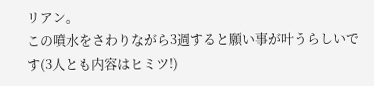リアン。
この噴水をさわりながら3週すると願い事が叶うらしいです(3人とも内容はヒミツ!)